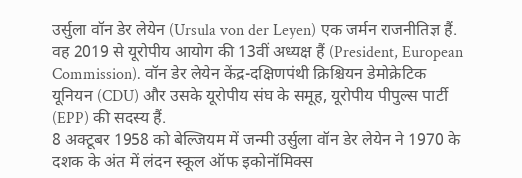उर्सुला वॉन डेर लेयेन (Ursula von der Leyen) एक जर्मन राजनीतिज्ञ हैं. वह 2019 से यूरोपीय आयोग की 13वीं अध्यक्ष हैं (President, European Commission). वॉन डेर लेयेन केंद्र-दक्षिणपंथी क्रिश्चियन डेमोक्रेटिक यूनियन (CDU) और उसके यूरोपीय संघ के समूह, यूरोपीय पीपुल्स पार्टी (EPP) की सदस्य हैं.
8 अक्टूबर 1958 को बेल्जियम में जन्मी उर्सुला वॉन डेर लेयेन ने 1970 के दशक के अंत में लंदन स्कूल ऑफ इकोनॉमिक्स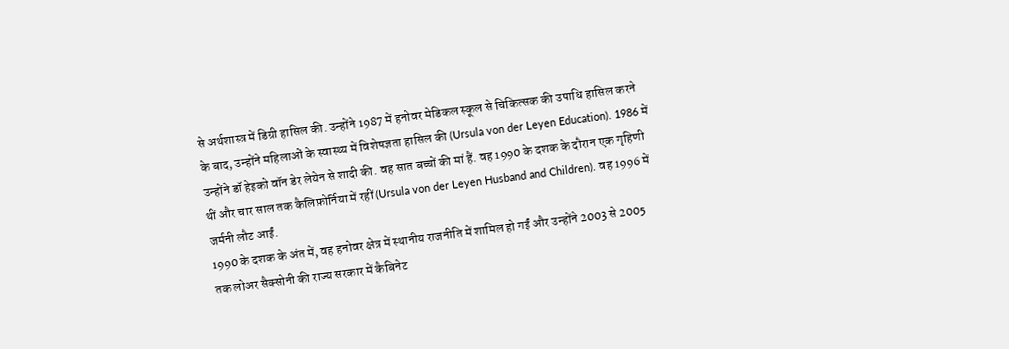से अर्थशास्त्र में डिग्री हासिल की. उन्होंने 1987 में हनोवर मेडिकल स्कूल से चिकित्सक की उपाधि हासिल करने के बाद, उन्होंने महिलाओं के स्वास्थ्य में विशेषज्ञता हासिल की (Ursula von der Leyen Education). 1986 में उन्होंने डॉ हेइको वॉन डेर लेयेन से शादी की. वह सात बच्चों की मां हैं. वह 1990 के दशक के दौरान एक गृहिणी थीं और चार साल तक कैलिफ़ोर्निया में रहीं (Ursula von der Leyen Husband and Children). वह 1996 में जर्मनी लौट आईं.
1990 के दशक के अंत में, वह हनोवर क्षेत्र में स्थानीय राजनीति में शामिल हो गईं और उन्होंने 2003 से 2005 तक लोअर सैक्सोनी की राज्य सरकार में कैबिनेट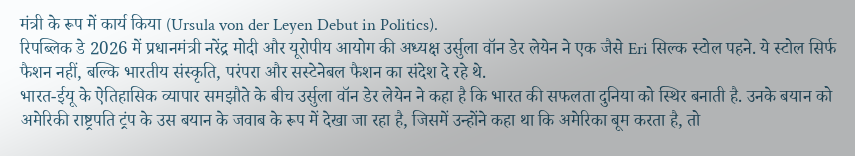मंत्री के रूप में कार्य किया (Ursula von der Leyen Debut in Politics).
रिपब्लिक डे 2026 में प्रधानमंत्री नरेंद्र मोदी और यूरोपीय आयोग की अध्यक्ष उर्सुला वॉन डेर लेयेन ने एक जैसे Eri सिल्क स्टोल पहने. ये स्टोल सिर्फ फैशन नहीं, बल्कि भारतीय संस्कृति, परंपरा और सस्टेनेबल फैशन का संदेश दे रहे थे.
भारत-ईयू के ऐतिहासिक व्यापार समझौते के बीच उर्सुला वॉन डेर लेयेन ने कहा है कि भारत की सफलता दुनिया को स्थिर बनाती है. उनके बयान को अमेरिकी राष्ट्रपति ट्रंप के उस बयान के जवाब के रूप में देखा जा रहा है, जिसमें उन्होंने कहा था कि अमेरिका बूम करता है, तो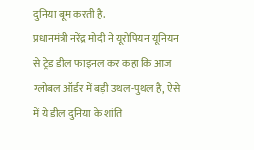दुनिया बूम करती है.
प्रधानमंत्री नरेंद्र मोदी ने यूरोपियन यूनियन से ट्रेड डील फाइनल कर कहा कि आज ग्लोबल ऑर्डर में बड़ी उथल-पुथल है, ऐसे में ये डील दुनिया के शांति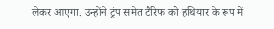लेकर आएगा. उन्होंने ट्रंप समेत टैरिफ को हथियार के रूप में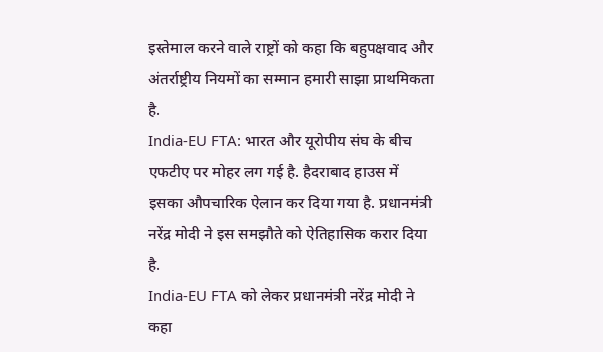इस्तेमाल करने वाले राष्ट्रों को कहा कि बहुपक्षवाद और अंतर्राष्ट्रीय नियमों का सम्मान हमारी साझा प्राथमिकता है.
India-EU FTA: भारत और यूरोपीय संघ के बीच एफटीए पर मोहर लग गई है. हैदराबाद हाउस में इसका औपचारिक ऐलान कर दिया गया है. प्रधानमंत्री नरेंद्र मोदी ने इस समझौते को ऐतिहासिक करार दिया है.
India-EU FTA को लेकर प्रधानमंत्री नरेंद्र मोदी ने कहा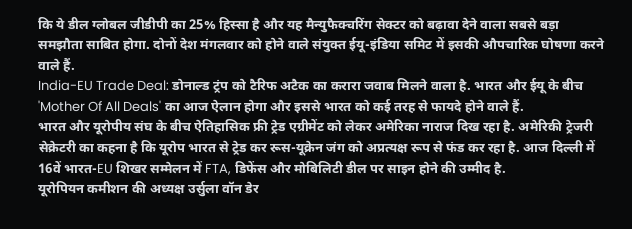कि ये डील ग्लोबल जीडीपी का 25% हिस्सा है और यह मैन्युफैक्चरिंग सेक्टर को बढ़ावा देने वाला सबसे बड़ा समझौता साबित होगा. दोनों देश मंगलवार को होने वाले संयुक्त ईयू-इंडिया समिट में इसकी औपचारिक घोषणा करने वाले हैं.
India-EU Trade Deal: डोनाल्ड ट्रंप को टैरिफ अटैक का करारा जवाब मिलने वाला है. भारत और ईयू के बीच 'Mother Of All Deals' का आज ऐलान होगा और इससे भारत को कई तरह से फायदे होने वाले हैं.
भारत और यूरोपीय संघ के बीच ऐतिहासिक फ्री ट्रेड एग्रीमेंट को लेकर अमेरिका नाराज दिख रहा है. अमेरिकी ट्रेजरी सेक्रेटरी का कहना है कि यूरोप भारत से ट्रेड कर रूस-यूक्रेन जंग को अप्रत्यक्ष रूप से फंड कर रहा है. आज दिल्ली में 16वें भारत-EU शिखर सम्मेलन में FTA, डिफेंस और मोबिलिटी डील पर साइन होने की उम्मीद है.
यूरोपियन कमीशन की अध्यक्ष उर्सुला वॉन डेर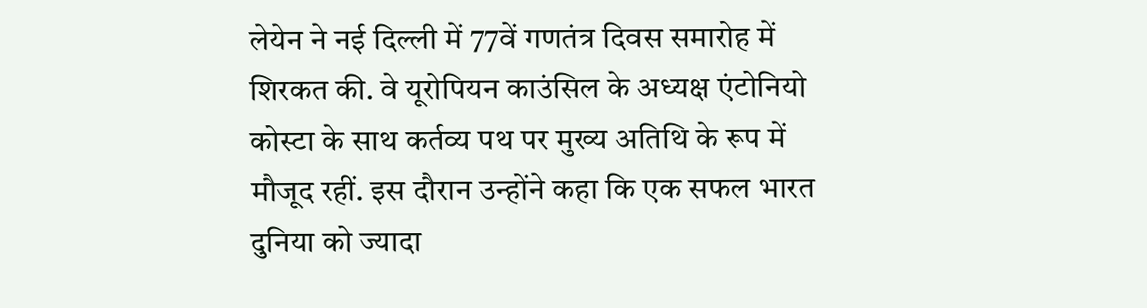लेयेन ने नई दिल्ली में 77वें गणतंत्र दिवस समारोह में शिरकत की. वे यूरोपियन काउंसिल के अध्यक्ष एंटोनियो कोस्टा के साथ कर्तव्य पथ पर मुख्य अतिथि के रूप में मौजूद रहीं. इस दौरान उन्होंने कहा कि एक सफल भारत दुनिया को ज्यादा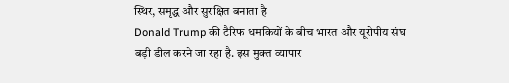स्थिर, समृद्ध और सुरक्षित बनाता है
Donald Trump की टैरिफ धमकियों के बीच भारत और यूरोपीय संघ बड़ी डील करने जा रहा है. इस मुक्त व्यापार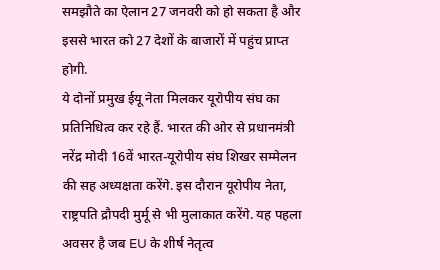समझौते का ऐलान 27 जनवरी को हो सकता है और इससे भारत को 27 देशों के बाजारों में पहुंच प्राप्त होगी.
ये दोनों प्रमुख ईयू नेता मिलकर यूरोपीय संघ का प्रतिनिधित्व कर रहे हैं. भारत की ओर से प्रधानमंत्री नरेंद्र मोदी 16वें भारत-यूरोपीय संघ शिखर सम्मेलन की सह अध्यक्षता करेंगे. इस दौरान यूरोपीय नेता, राष्ट्रपति द्रौपदी मुर्मू से भी मुलाकात करेंगे. यह पहला अवसर है जब EU के शीर्ष नेतृत्व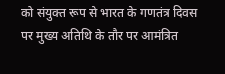को संयुक्त रूप से भारत के गणतंत्र दिवस पर मुख्य अतिथि के तौर पर आमंत्रित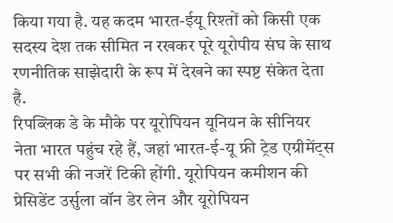किया गया है. यह कदम भारत-ईयू रिश्तों को किसी एक सदस्य देश तक सीमित न रखकर पूरे यूरोपीय संघ के साथ रणनीतिक साझेदारी के रूप में देखने का स्पष्ट संकेत देता है.
रिपब्लिक डे के मौके पर यूरोपियन यूनियन के सीनियर नेता भारत पहुंच रहे हैं, जहां भारत-ई-यू फ्री ट्रेड एग्रीमेंट्स पर सभी की नजरें टिकी होंगी. यूरोपियन कमीशन की प्रेसिडेंट उर्सुला वॉन डेर लेन और यूरोपियन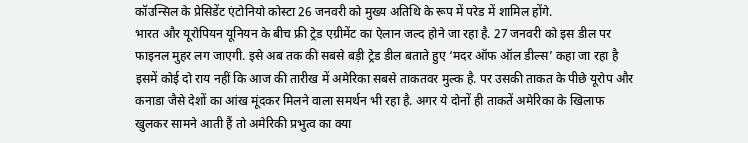कॉउन्सिल के प्रेसिडेंट एंटोनियो कोस्टा 26 जनवरी को मुख्य अतिथि के रूप में परेड में शामिल होंगे.
भारत और यूरोपियन यूनियन के बीच फ्री ट्रेड एग्रीमेंट का ऐलान जल्द होने जा रहा है. 27 जनवरी को इस डील पर फाइनल मुहर लग जाएगी. इसे अब तक की सबसे बड़ी ट्रेड डील बताते हुए ‘मदर ऑफ ऑल डील्स’ कहा जा रहा है
इसमें कोई दो राय नहीं कि आज की तारीख में अमेरिका सबसे ताकतवर मुल्क है. पर उसकी ताकत के पीछे यूरोप और कनाडा जैसे देशों का आंख मूंदकर मिलने वाला समर्थन भी रहा है. अगर ये दोनों ही ताकतें अमेरिका के खिलाफ खुलकर सामने आती हैं तो अमेरिकी प्रभुत्व का क्या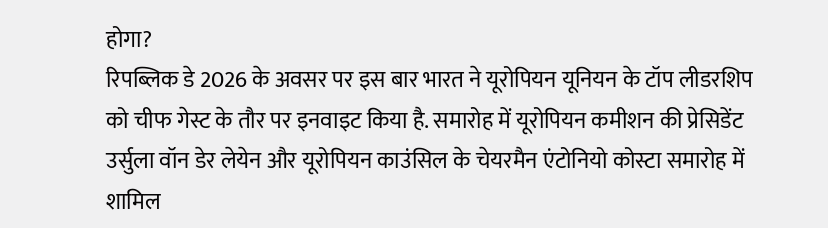होगा?
रिपब्लिक डे 2026 के अवसर पर इस बार भारत ने यूरोपियन यूनियन के टॉप लीडरशिप को चीफ गेस्ट के तौर पर इनवाइट किया है. समारोह में यूरोपियन कमीशन की प्रेसिडेंट उर्सुला वॉन डेर लेयेन और यूरोपियन काउंसिल के चेयरमैन एंटोनियो कोस्टा समारोह में शामिल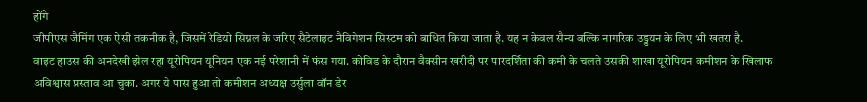होंगे
जीपीएस जैमिंग एक ऐसी तकनीक है, जिसमें रेडियो सिग्नल के जरिए सैटेलाइट नैविगेशन सिस्टम को बाधित किया जाता है. यह न केवल सैन्य बल्कि नागरिक उड्डयन के लिए भी खतरा है.
वाइट हाउस की अनदेखी झेल रहा यूरोपियन यूनियन एक नई परेशानी में फंस गया. कोविड के दौरान वैक्सीन खरीदी पर पारदर्शिता की कमी के चलते उसकी शाखा यूरोपियन कमीशन के खिलाफ अविश्वास प्रस्ताव आ चुका. अगर ये पास हुआ तो कमीशन अध्यक्ष उर्सुला वॉन डेर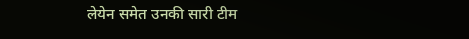लेयेन समेत उनकी सारी टीम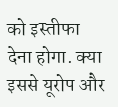को इस्तीफा देना होगा. क्या इससे यूरोप और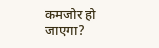कमजोर हो जाएगा?